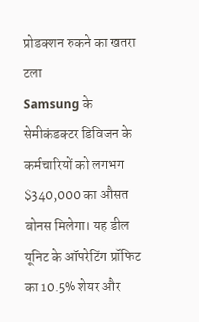प्रोडक्शन रुकने का खतरा टला
Samsung के सेमीकंडक्टर डिविजन के कर्मचारियों को लगभग $340,000 का औसत बोनस मिलेगा। यह डील यूनिट के ऑपरेटिंग प्रॉफिट का 10.5% शेयर और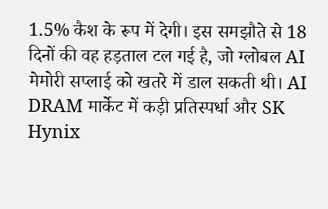1.5% कैश के रूप में देगी। इस समझौते से 18 दिनों की वह हड़ताल टल गई है, जो ग्लोबल AI मेमोरी सप्लाई को खतरे में डाल सकती थी। AI DRAM मार्केट में कड़ी प्रतिस्पर्धा और SK Hynix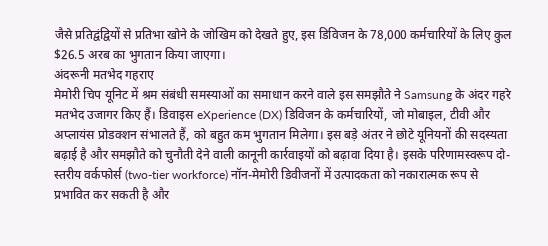जैसे प्रतिद्वंद्वियों से प्रतिभा खोने के जोखिम को देखते हुए, इस डिविजन के 78,000 कर्मचारियों के लिए कुल $26.5 अरब का भुगतान किया जाएगा।
अंदरूनी मतभेद गहराए
मेमोरी चिप यूनिट में श्रम संबंधी समस्याओं का समाधान करने वाले इस समझौते ने Samsung के अंदर गहरे मतभेद उजागर किए हैं। डिवाइस eXperience (DX) डिविजन के कर्मचारियों, जो मोबाइल, टीवी और अप्लायंस प्रोडक्शन संभालते हैं, को बहुत कम भुगतान मिलेगा। इस बड़े अंतर ने छोटे यूनियनों की सदस्यता बढ़ाई है और समझौते को चुनौती देने वाली कानूनी कार्रवाइयों को बढ़ावा दिया है। इसके परिणामस्वरूप दो-स्तरीय वर्कफोर्स (two-tier workforce) नॉन-मेमोरी डिवीजनों में उत्पादकता को नकारात्मक रूप से प्रभावित कर सकती है और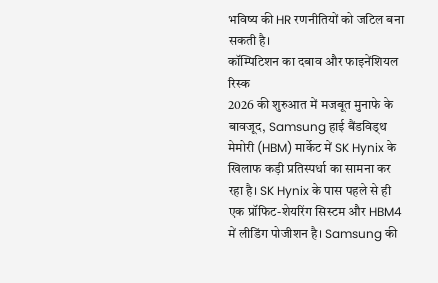भविष्य की HR रणनीतियों को जटिल बना सकती है।
कॉम्पिटिशन का दबाव और फाइनेंशियल रिस्क
2026 की शुरुआत में मजबूत मुनाफे के बावजूद, Samsung हाई बैंडविड्थ मेमोरी (HBM) मार्केट में SK Hynix के खिलाफ कड़ी प्रतिस्पर्धा का सामना कर रहा है। SK Hynix के पास पहले से ही एक प्रॉफिट-शेयरिंग सिस्टम और HBM4 में लीडिंग पोजीशन है। Samsung की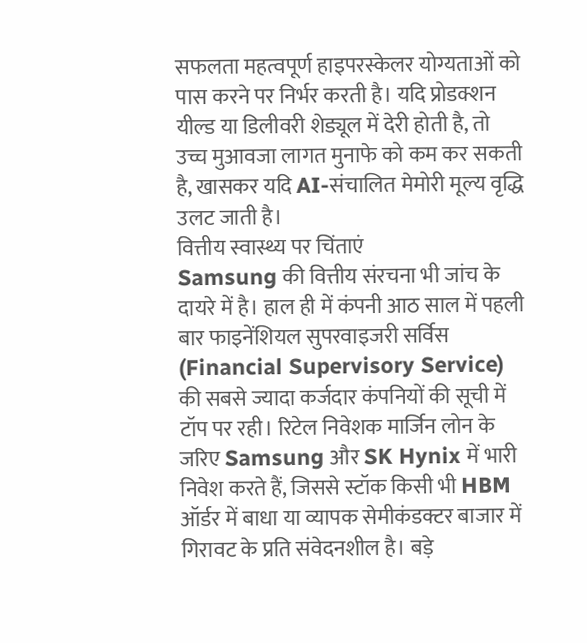सफलता महत्वपूर्ण हाइपरस्केलर योग्यताओं को पास करने पर निर्भर करती है। यदि प्रोडक्शन यील्ड या डिलीवरी शेड्यूल में देरी होती है, तो उच्च मुआवजा लागत मुनाफे को कम कर सकती है, खासकर यदि AI-संचालित मेमोरी मूल्य वृद्धि उलट जाती है।
वित्तीय स्वास्थ्य पर चिंताएं
Samsung की वित्तीय संरचना भी जांच के दायरे में है। हाल ही में कंपनी आठ साल में पहली बार फाइनेंशियल सुपरवाइजरी सर्विस (Financial Supervisory Service) की सबसे ज्यादा कर्जदार कंपनियों की सूची में टॉप पर रही। रिटेल निवेशक मार्जिन लोन के जरिए Samsung और SK Hynix में भारी निवेश करते हैं, जिससे स्टॉक किसी भी HBM ऑर्डर में बाधा या व्यापक सेमीकंडक्टर बाजार में गिरावट के प्रति संवेदनशील है। बड़े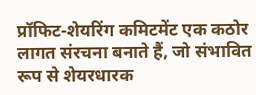प्रॉफिट-शेयरिंग कमिटमेंट एक कठोर लागत संरचना बनाते हैं, जो संभावित रूप से शेयरधारक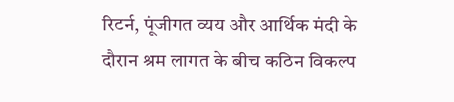रिटर्न, पूंजीगत व्यय और आर्थिक मंदी के दौरान श्रम लागत के बीच कठिन विकल्प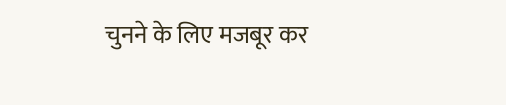चुनने के लिए मजबूर कर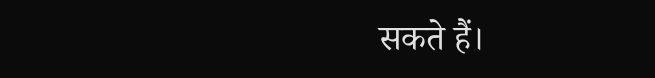सकते हैं।